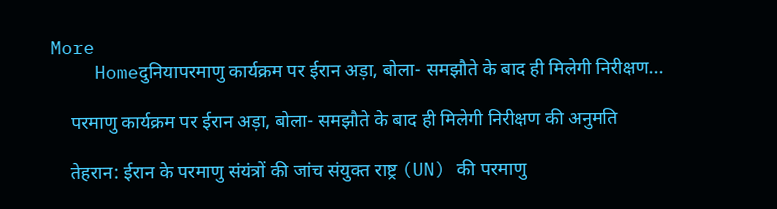More
    Homeदुनियापरमाणु कार्यक्रम पर ईरान अड़ा, बोला- समझौते के बाद ही मिलेगी निरीक्षण...

    परमाणु कार्यक्रम पर ईरान अड़ा, बोला- समझौते के बाद ही मिलेगी निरीक्षण की अनुमति

    तेहरान: ईरान के परमाणु संयंत्रों की जांच संयुक्त राष्ट्र (UN) की परमाणु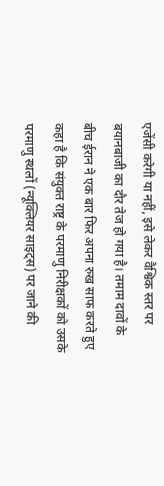एजेंसी करेगी या नहीं, इसे लेकर वैश्विक स्तर पर बयानबाजी का दौर तेज हो गया है। तमाम दावों के बीच ईरान ने एक बार फिर अपना रुख साफ करते हुए कहा है कि संयुक्त राष्ट्र के परमाणु निरीक्षकों को उसके परमाणु स्थलों (न्यूक्लियर साइट्स) पर जाने की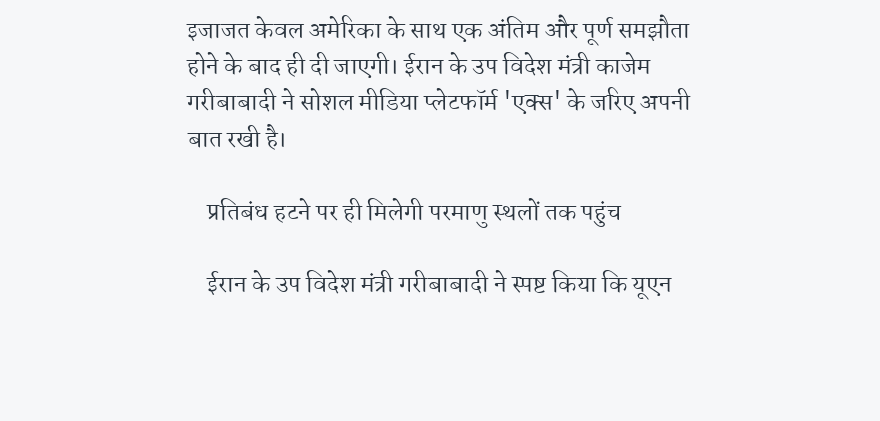इजाजत केवल अमेरिका के साथ एक अंतिम और पूर्ण समझौता होने के बाद ही दी जाएगी। ईरान के उप विदेश मंत्री काजेम गरीबाबादी ने सोशल मीडिया प्लेटफॉर्म 'एक्स' के जरिए अपनी बात रखी है।

    प्रतिबंध हटने पर ही मिलेगी परमाणु स्थलों तक पहुंच

    ईरान के उप विदेश मंत्री गरीबाबादी ने स्पष्ट किया कि यूएन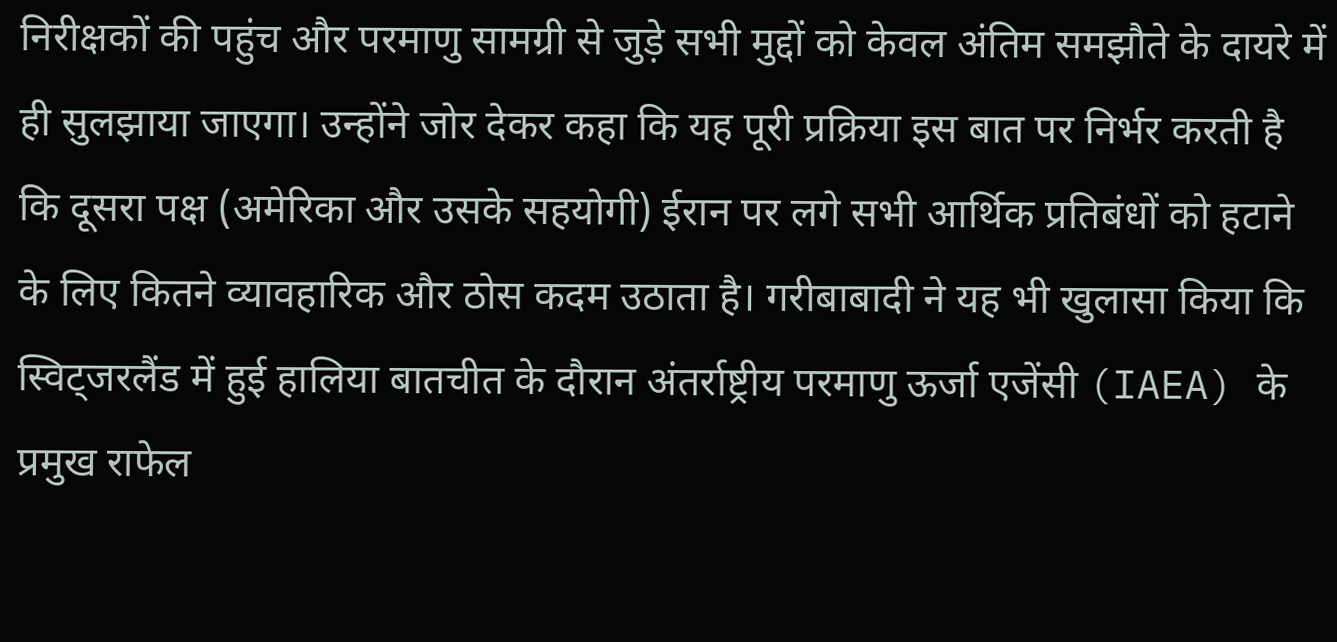निरीक्षकों की पहुंच और परमाणु सामग्री से जुड़े सभी मुद्दों को केवल अंतिम समझौते के दायरे में ही सुलझाया जाएगा। उन्होंने जोर देकर कहा कि यह पूरी प्रक्रिया इस बात पर निर्भर करती है कि दूसरा पक्ष (अमेरिका और उसके सहयोगी) ईरान पर लगे सभी आर्थिक प्रतिबंधों को हटाने के लिए कितने व्यावहारिक और ठोस कदम उठाता है। गरीबाबादी ने यह भी खुलासा किया कि स्विट्जरलैंड में हुई हालिया बातचीत के दौरान अंतर्राष्ट्रीय परमाणु ऊर्जा एजेंसी (IAEA) के प्रमुख राफेल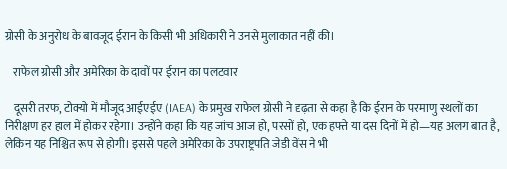ग्रोसी के अनुरोध के बावजूद ईरान के किसी भी अधिकारी ने उनसे मुलाकात नहीं की।

    राफेल ग्रोसी और अमेरिका के दावों पर ईरान का पलटवार

    दूसरी तरफ, टोक्यो में मौजूद आईएईए (IAEA) के प्रमुख राफेल ग्रोसी ने दृढ़ता से कहा है कि ईरान के परमाणु स्थलों का निरीक्षण हर हाल में होकर रहेगा। उन्होंने कहा कि यह जांच आज हो, परसों हो, एक हफ्ते या दस दिनों में हो—यह अलग बात है, लेकिन यह निश्चित रूप से होगी। इससे पहले अमेरिका के उपराष्ट्रपति जेडी वेंस ने भी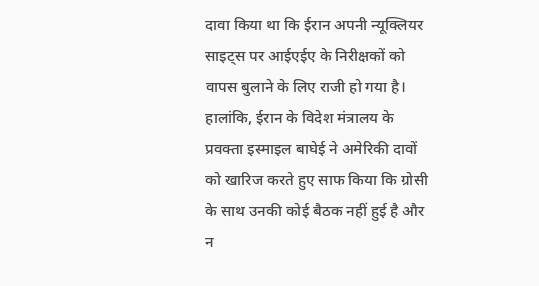दावा किया था कि ईरान अपनी न्यूक्लियर साइट्स पर आईएईए के निरीक्षकों को वापस बुलाने के लिए राजी हो गया है। हालांकि, ईरान के विदेश मंत्रालय के प्रवक्ता इस्माइल बाघेई ने अमेरिकी दावों को खारिज करते हुए साफ किया कि ग्रोसी के साथ उनकी कोई बैठक नहीं हुई है और न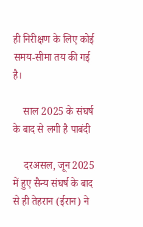ही निरीक्षण के लिए कोई समय-सीमा तय की गई है।

    साल 2025 के संघर्ष के बाद से लगी है पाबंदी

    दरअसल, जून 2025 में हुए सैन्य संघर्ष के बाद से ही तेहरान (ईरान) ने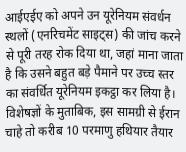आईएईए को अपने उन यूरेनियम संवर्धन स्थलों (एनरिचमेंट साइट्स) की जांच करने से पूरी तरह रोक दिया था, जहां माना जाता है कि उसने बहुत बड़े पैमाने पर उच्च स्तर का संवर्धित यूरेनियम इकट्ठा कर लिया है। विशेषज्ञों के मुताबिक, इस सामग्री से ईरान चाहे तो करीब 10 परमाणु हथियार तैयार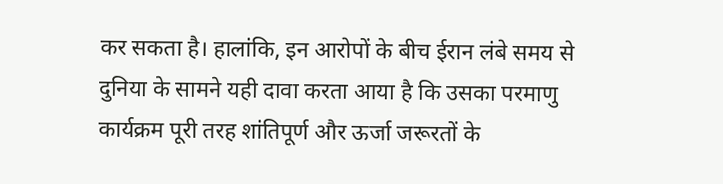कर सकता है। हालांकि, इन आरोपों के बीच ईरान लंबे समय से दुनिया के सामने यही दावा करता आया है कि उसका परमाणु कार्यक्रम पूरी तरह शांतिपूर्ण और ऊर्जा जरूरतों के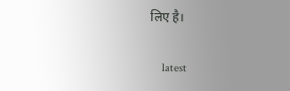लिए है।

    latest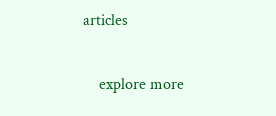articles

    explore more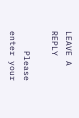LEAVE A REPLY

    Please enter your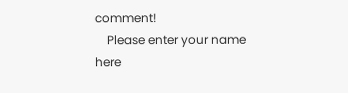comment!
    Please enter your name here